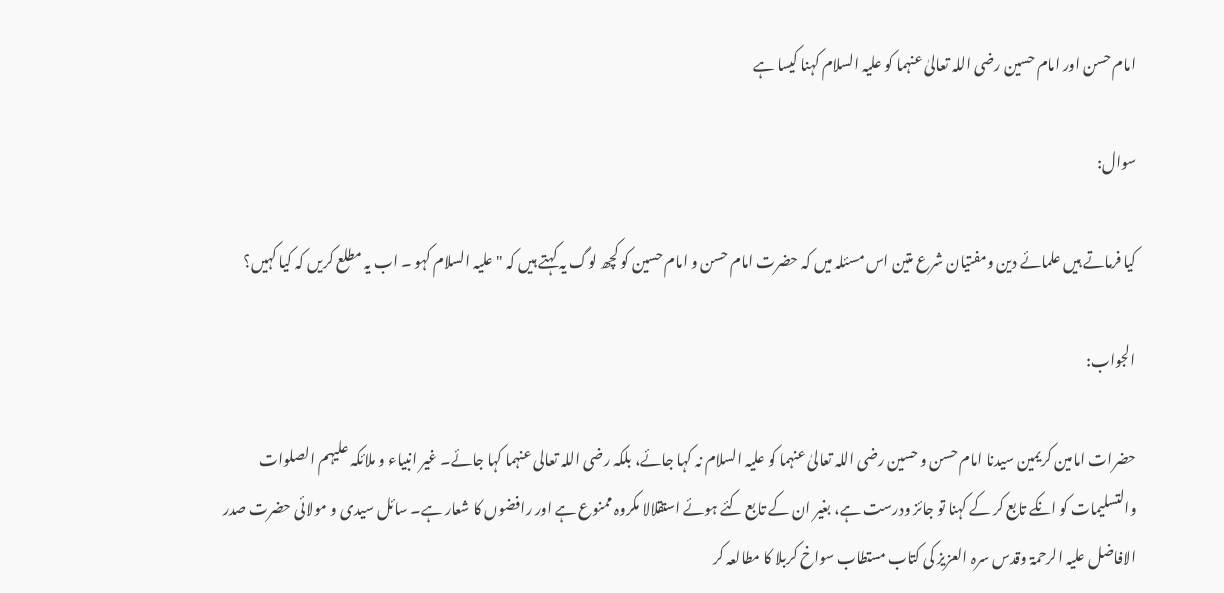امام حسن اور امام حسین رضی اللہ تعالیٰ عنہما کو علیہ السلام کہنا کیسا ہے

سوال:

کیا فرماتے ہیں علمائے دین ومفتیان شرع متین اس مسئلہ میں کہ حضرت امام حسن و امام حسین کو کچھ لوگ یہ کہتے ہیں کہ "علیہ السلام کہو ۔ اب یہ مطلع کریں کہ کیا کہیں؟

الجواب:

حضرات امامین کریمین سیدنا امام حسن و حسین رضی اللہ تعالیٰ عنہما کو علیہ السلام نہ کہا جائے، بلکہ رضی اللہ تعالی عنہما کہا جائے۔ غیر انبیاء و ملائکہ علیہم الصلوات والتسلیمات کو انکے تابع کر کے کہنا تو جائز ودرست ہے، بغیر ان کے تابع کئے ہوئے استقلالا مکروہ ممنوع ہے اور رافضوں کا شعار ہے۔ سائل سیدی و مولائی حضرت صدر الافاضل علیہ الرحمۃ وقدس سرہ العزیز کی کتاب مستطاب سواخ کربلا کا مطالعہ کر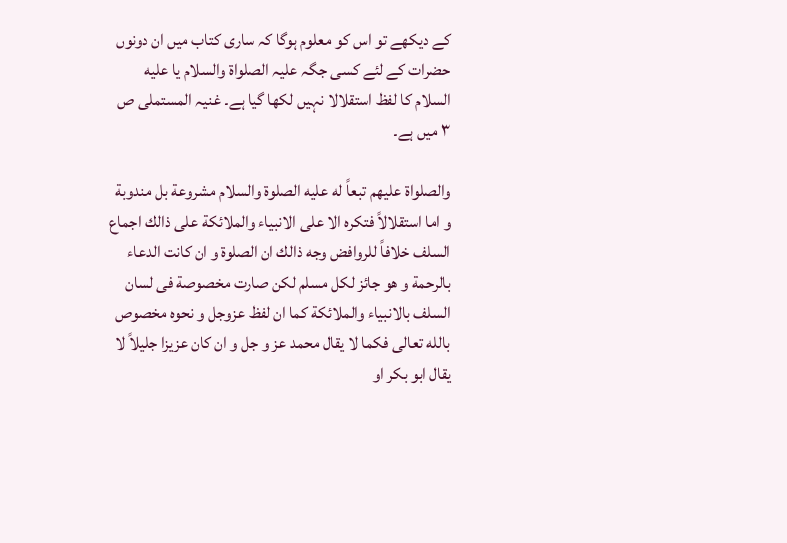کے دیکھے تو اس کو معلوم ہوگا کہ ساری کتاب میں ان دونوں حضرات کے لئے کسی جگہ علیہ الصلواۃ والسلام یا علیه السلام کا لفظ استقلالا نہیں لکھا گیا ہے۔ غنیہ المستملی ص ۳ میں ہے۔

والصلواة عليهم تبعاً له عليه الصلوة والسلام مشروعة بل مندوبة و اما استقلالاً فتكره الا على الانبياء والملائكة على ذالك اجماع السلف خلافاً للروافض وجه ذالك ان الصلوة و ان كانت الدعاء بالرحمة و هو جائز لكل مسلم لكن صارت مخصوصة فى لسان السلف بالانبياء والملائكة كما ان لفظ عزوجل و نحوه مخصوص بالله تعالى فكما لا يقال محمد عز و جل و ان كان عزيزا جليلاً لا يقال ابو بکر او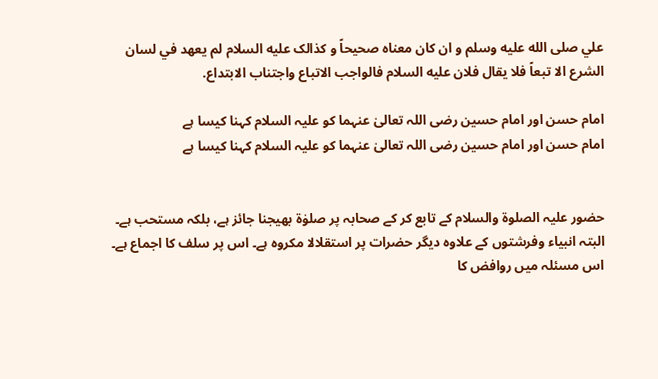علي صلى الله عليه وسلم و ان كان معناه صحيحاً و كذالک علیه السلام لم يعهد في لسان الشرع الا تبعاً فلا يقال فلان عليه السلام فالواجب الاتباع واجتناب الابتداع.

امام حسن اور امام حسین رضی اللہ تعالیٰ عنہما کو علیہ السلام کہنا کیسا ہے
امام حسن اور امام حسین رضی اللہ تعالیٰ عنہما کو علیہ السلام کہنا کیسا ہے


حضور علیہ الصلوۃ والسلام کے تابع کر کے صحابہ پر صلوٰۃ بھیجنا جائز ہے، بلکہ مستحب ہے۔ البتہ انبیاء وفرشتوں کے علاوہ دیگر حضرات پر استقلالا مکروہ ہے۔ اس پر سلف کا اجماع ہے۔ اس مسئلہ میں روافض کا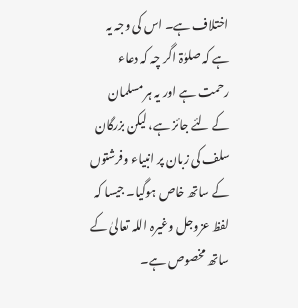اختلاف ہے۔ اس کی وجہ یہ ہے کہ صلوٰۃ اگر چہ کہ دعاء رحمت ہے اور یہ ہر مسلمان کے لئے جائز ہے، لیکن بزرگان سلف کی زبان پر انبیاء وفرشتوں کے ساتھ خاص ہوگیا۔ جیسا کہ لفظ عزوجل وغیرہ اللہ تعالیٰ کے ساتھ مخصوص ہے۔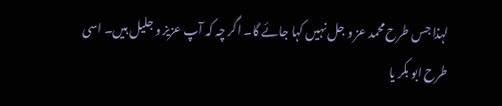لہذا جس طرح محمد عز و جل نہیں کہا جائے گا۔ اگر چہ کہ آپ عزیز و جلیل ہیں۔ اسی طرح ابو بکر یا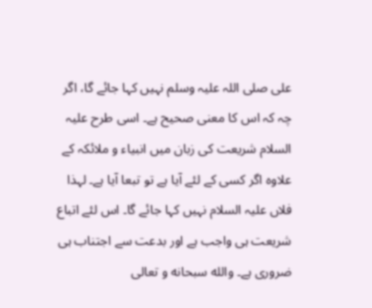علی صلی اللہ علیہ وسلم نہیں کہا جائے گا، اگر چہ کہ اس کا معنی صحیح ہے۔ اسی طرح علیہ السلام شریعت کی زبان میں انبیاء و ملائکہ کے علاوہ اگر کسی کے لئے آیا ہے تو تبعا آیا ہے۔ لہذا فلاں علیہ السلام نہیں کہا جائے گا۔ اس لئے اتباع شریعت ہی واجب ہے اور بدعت سے اجتناب ہی ضروری ہے۔ والله سبحانه و تعالی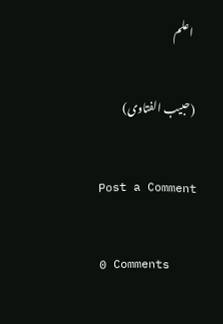اعلم

(حبیب الفتاوی)

Post a Comment

0 Comments